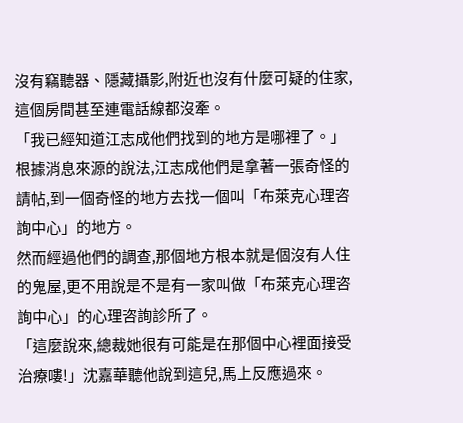沒有竊聽器、隱藏攝影,附近也沒有什麼可疑的住家,這個房間甚至連電話線都沒牽。
「我已經知道江志成他們找到的地方是哪裡了。」根據消息來源的說法,江志成他們是拿著一張奇怪的請帖,到一個奇怪的地方去找一個叫「布萊克心理咨詢中心」的地方。
然而經過他們的調查,那個地方根本就是個沒有人住的鬼屋,更不用說是不是有一家叫做「布萊克心理咨詢中心」的心理咨詢診所了。
「這麼說來,總裁她很有可能是在那個中心裡面接受治療嘍!」沈嘉華聽他說到這兒,馬上反應過來。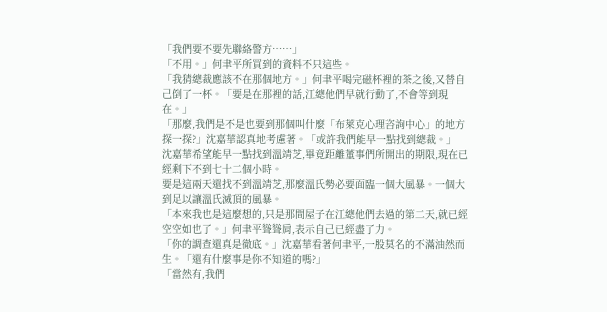「我們要不要先聯絡警方……」
「不用。」何聿平所買到的資料不只這些。
「我猜總裁應該不在那個地方。」何聿平喝完磁杯裡的茶之後,又替自己倒了一杯。「要是在那裡的話,江總他們早就行動了,不會等到現在。」
「那麼,我們是不是也要到那個叫什麼「布萊克心理咨詢中心」的地方探一探?」沈嘉華認真地考慮著。「或許我們能早一點找到總裁。」
沈嘉華希望能早一點找到溫靖芝,畢竟距離董事們所開出的期限,現在已經剩下不到七十二個小時。
要是這兩天還找不到溫靖芝,那麼溫氏勢必要面臨一個大風暴。一個大到足以讓溫氏滅頂的風暴。
「本來我也是這麼想的,只是那間屋子在江總他們去過的第二天,就已經空空如也了。」何聿平聳聳肩,表示自己已經盡了力。
「你的調查還真是徹底。」沈嘉華看著何聿平,一股莫名的不滿油然而生。「還有什麼事是你不知道的嗎?」
「當然有,我們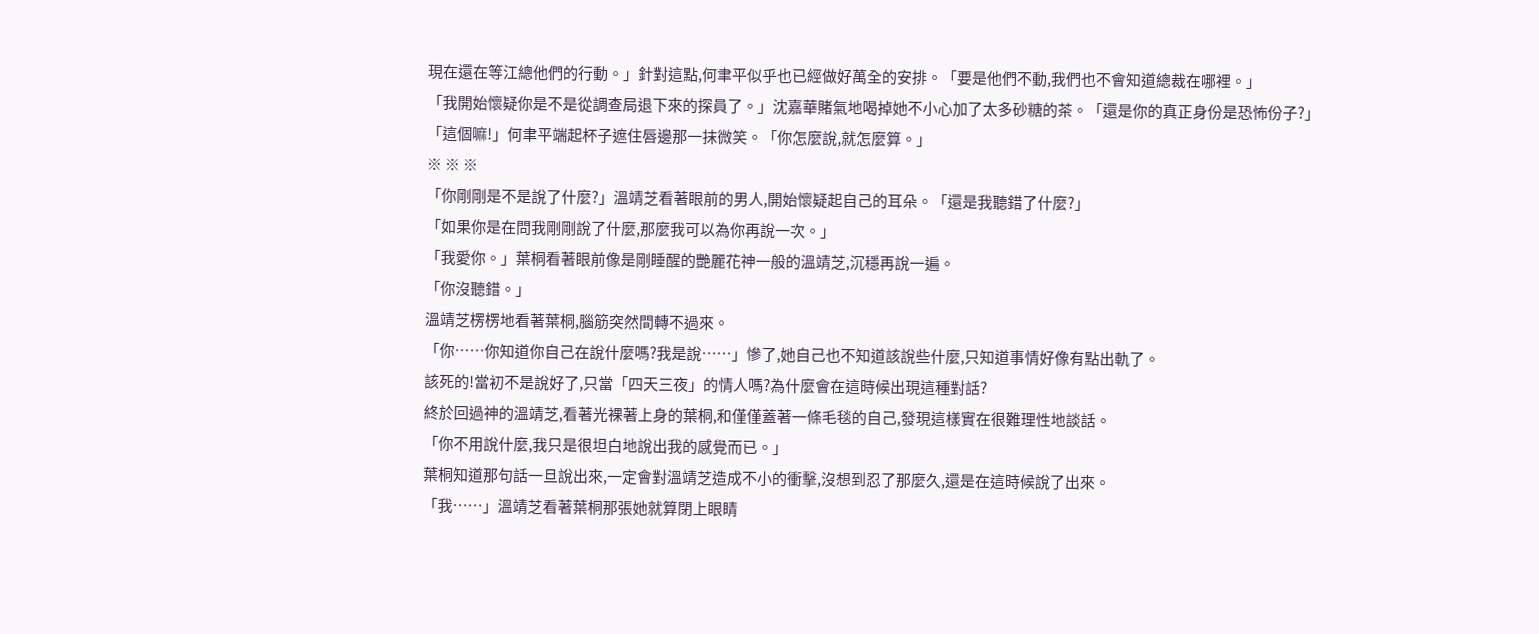現在還在等江總他們的行動。」針對這點,何聿平似乎也已經做好萬全的安排。「要是他們不動,我們也不會知道總裁在哪裡。」
「我開始懷疑你是不是從調查局退下來的探員了。」沈嘉華賭氣地喝掉她不小心加了太多砂糖的茶。「還是你的真正身份是恐怖份子?」
「這個嘛!」何聿平端起杯子遮住唇邊那一抹微笑。「你怎麼說,就怎麼算。」
※ ※ ※
「你剛剛是不是說了什麼?」溫靖芝看著眼前的男人,開始懷疑起自己的耳朵。「還是我聽錯了什麼?」
「如果你是在問我剛剛說了什麼,那麼我可以為你再說一次。」
「我愛你。」葉桐看著眼前像是剛睡醒的艷麗花神一般的溫靖芝,沉穩再說一遍。
「你沒聽錯。」
溫靖芝楞楞地看著葉桐,腦筋突然間轉不過來。
「你……你知道你自己在說什麼嗎?我是說……」慘了,她自己也不知道該說些什麼,只知道事情好像有點出軌了。
該死的!當初不是說好了,只當「四天三夜」的情人嗎?為什麼會在這時候出現這種對話?
終於回過神的溫靖芝,看著光裸著上身的葉桐,和僅僅蓋著一條毛毯的自己,發現這樣實在很難理性地談話。
「你不用說什麼,我只是很坦白地說出我的感覺而已。」
葉桐知道那句話一旦說出來,一定會對溫靖芝造成不小的衝擊,沒想到忍了那麼久,還是在這時候說了出來。
「我……」溫靖芝看著葉桐那張她就算閉上眼睛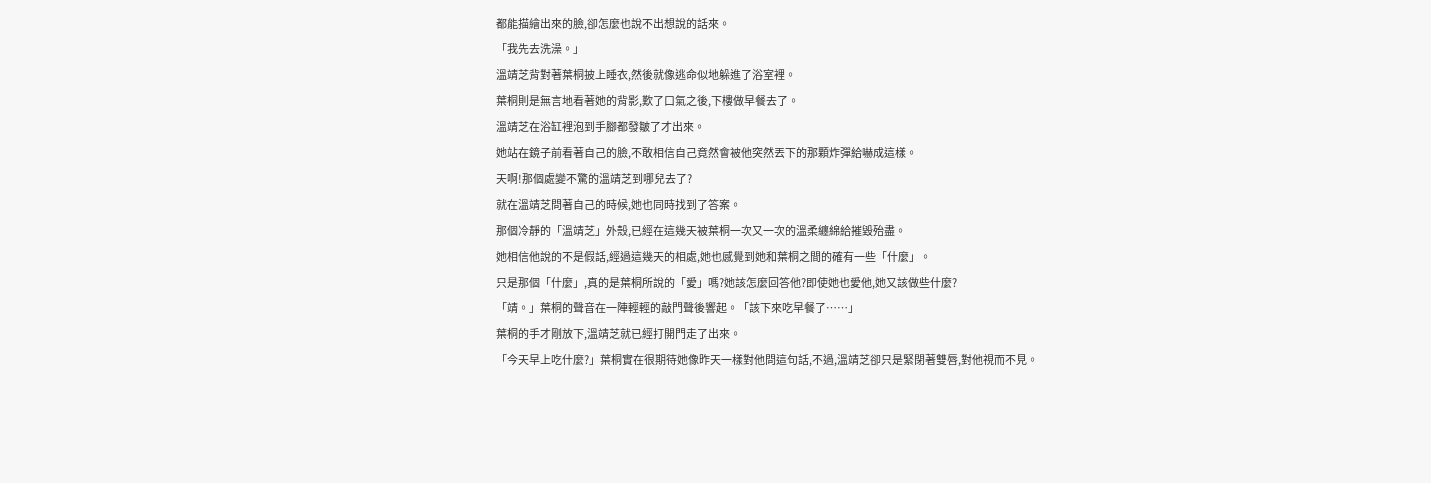都能描繪出來的臉,卻怎麼也說不出想說的話來。
「我先去洗澡。」
溫靖芝背對著葉桐披上睡衣,然後就像逃命似地躲進了浴室裡。
葉桐則是無言地看著她的背影,歎了口氣之後,下樓做早餐去了。
溫靖芝在浴缸裡泡到手腳都發皺了才出來。
她站在鏡子前看著自己的臉,不敢相信自己竟然會被他突然丟下的那顆炸彈給嚇成這樣。
天啊!那個處變不驚的溫靖芝到哪兒去了?
就在溫靖芝問著自己的時候,她也同時找到了答案。
那個冷靜的「溫靖芝」外殼,已經在這幾天被葉桐一次又一次的溫柔纏綿給摧毀殆盡。
她相信他說的不是假話,經過這幾天的相處,她也感覺到她和葉桐之間的確有一些「什麼」。
只是那個「什麼」,真的是葉桐所說的「愛」嗎?她該怎麼回答他?即使她也愛他,她又該做些什麼?
「靖。」葉桐的聲音在一陣輕輕的敲門聲後響起。「該下來吃早餐了……」
葉桐的手才剛放下,溫靖芝就已經打開門走了出來。
「今天早上吃什麼?」葉桐實在很期待她像昨天一樣對他問這句話,不過,溫靖芝卻只是緊閉著雙唇,對他視而不見。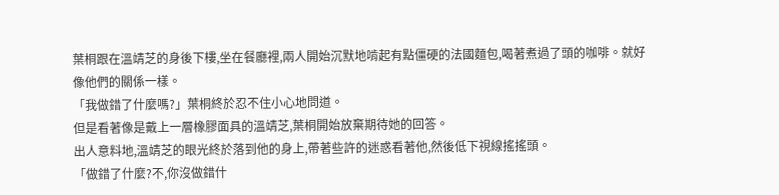葉桐跟在溫靖芝的身後下樓,坐在餐廳裡,兩人開始沉默地啃起有點僵硬的法國麵包,喝著煮過了頭的咖啡。就好像他們的關係一樣。
「我做錯了什麼嗎?」葉桐終於忍不住小心地問道。
但是看著像是戴上一層橡膠面具的溫靖芝,葉桐開始放棄期待她的回答。
出人意料地,溫靖芝的眼光終於落到他的身上,帶著些許的迷惑看著他,然後低下視線搖搖頭。
「做錯了什麼?不,你沒做錯什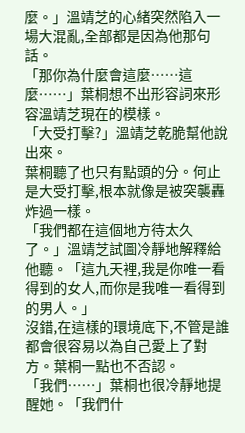麼。」溫靖芝的心緒突然陷入一場大混亂,全部都是因為他那句話。
「那你為什麼會這麼……這麼……」葉桐想不出形容詞來形容溫靖芝現在的模樣。
「大受打擊?」溫靖芝乾脆幫他說出來。
葉桐聽了也只有點頭的分。何止是大受打擊,根本就像是被突襲轟炸過一樣。
「我們都在這個地方待太久了。」溫靖芝試圖冷靜地解釋給他聽。「這九天裡,我是你唯一看得到的女人,而你是我唯一看得到的男人。」
沒錯,在這樣的環境底下,不管是誰都會很容易以為自己愛上了對方。葉桐一點也不否認。
「我們……」葉桐也很冷靜地提醒她。「我們什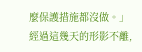麼保護措施都沒做。」
經過這幾天的形影不離,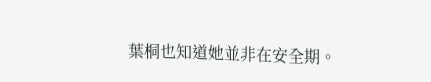葉桐也知道她並非在安全期。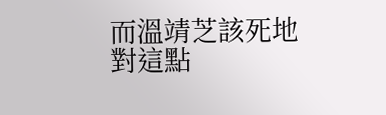而溫靖芝該死地對這點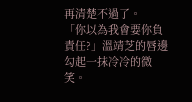再清楚不過了。
「你以為我會要你負責任?」溫靖芝的唇邊勾起一抹冷冷的微笑。